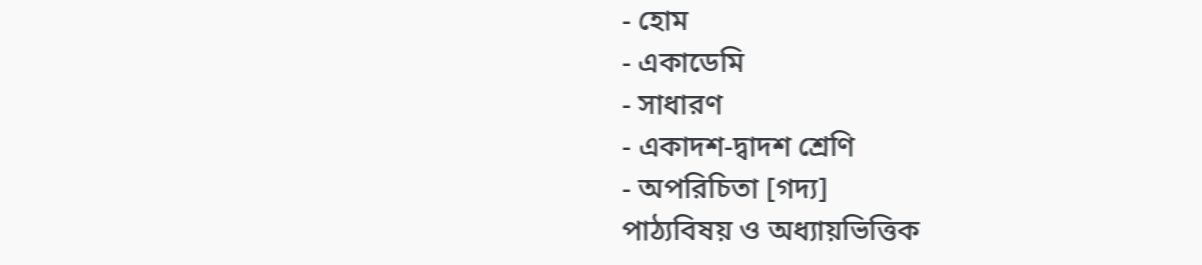- হোম
- একাডেমি
- সাধারণ
- একাদশ-দ্বাদশ শ্রেণি
- অপরিচিতা [গদ্য]
পাঠ্যবিষয় ও অধ্যায়ভিত্তিক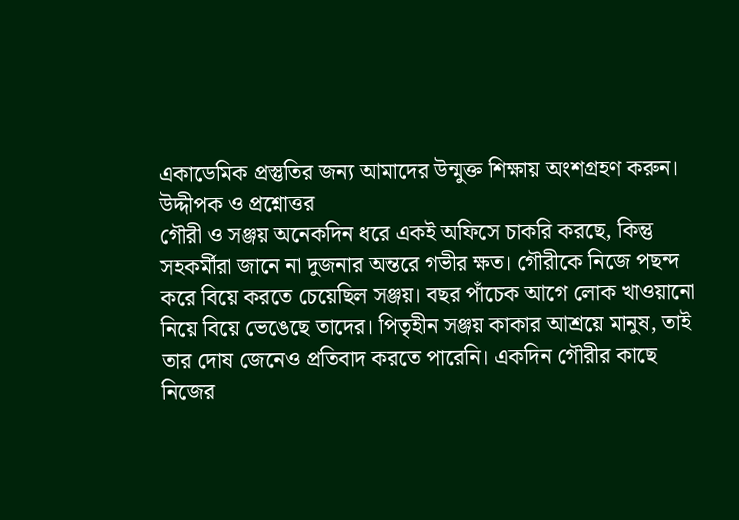একাডেমিক প্রস্তুতির জন্য আমাদের উন্মুক্ত শিক্ষায় অংশগ্রহণ করুন।
উদ্দীপক ও প্রশ্নোত্তর
গৌরী ও সঞ্জয় অনেকদিন ধরে একই অফিসে চাকরি করছে, কিন্তু সহকর্মীরা জানে না দুজনার অন্তরে গভীর ক্ষত। গৌরীকে নিজে পছন্দ করে বিয়ে করতে চেয়েছিল সঞ্জয়। বছর পাঁচেক আগে লোক খাওয়ানো নিয়ে বিয়ে ভেঙেছে তাদের। পিতৃহীন সঞ্জয় কাকার আশ্রয়ে মানুষ, তাই তার দোষ জেনেও প্রতিবাদ করতে পারেনি। একদিন গৌরীর কাছে নিজের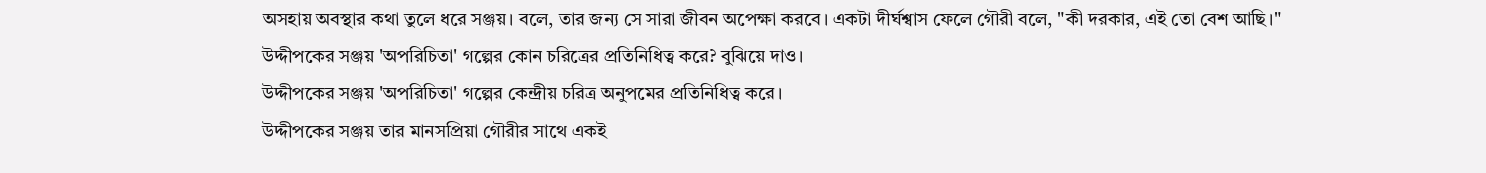অসহায় অবস্থার কথা তুলে ধরে সঞ্জয়। বলে, তার জন্য সে সারা জীবন অপেক্ষা করবে। একটা দীর্ঘশ্বাস ফেলে গৌরী বলে, "কী দরকার, এই তো বেশ আছি।"
উদ্দীপকের সঞ্জয় 'অপরিচিতা' গল্পের কোন চরিত্রের প্রতিনিধিত্ব করে? বুঝিয়ে দাও।
উদ্দীপকের সঞ্জয় 'অপরিচিতা' গল্পের কেন্দ্রীয় চরিত্র অনুপমের প্রতিনিধিত্ব করে।
উদ্দীপকের সঞ্জয় তার মানসপ্রিয়া গৌরীর সাথে একই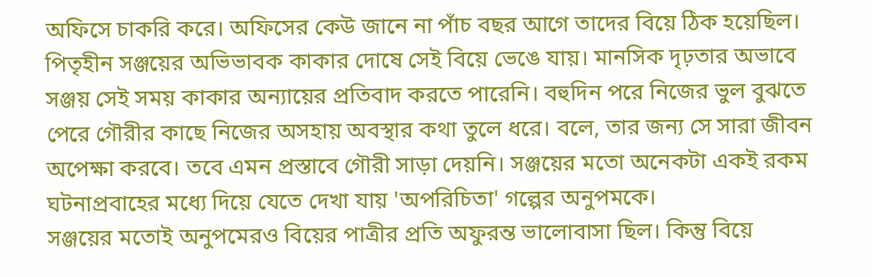অফিসে চাকরি করে। অফিসের কেউ জানে না পাঁচ বছর আগে তাদের বিয়ে ঠিক হয়েছিল। পিতৃহীন সঞ্জয়ের অভিভাবক কাকার দোষে সেই বিয়ে ভেঙে যায়। মানসিক দৃঢ়তার অভাবে সঞ্জয় সেই সময় কাকার অন্যায়ের প্রতিবাদ করতে পারেনি। বহুদিন পরে নিজের ভুল বুঝতে পেরে গৌরীর কাছে নিজের অসহায় অবস্থার কথা তুলে ধরে। বলে, তার জন্য সে সারা জীবন অপেক্ষা করবে। তবে এমন প্রস্তাবে গৌরী সাড়া দেয়নি। সঞ্জয়ের মতো অনেকটা একই রকম ঘটনাপ্রবাহের মধ্যে দিয়ে যেতে দেখা যায় 'অপরিচিতা' গল্পের অনুপমকে।
সঞ্জয়ের মতোই অনুপমেরও বিয়ের পাত্রীর প্রতি অফুরন্ত ভালোবাসা ছিল। কিন্তু বিয়ে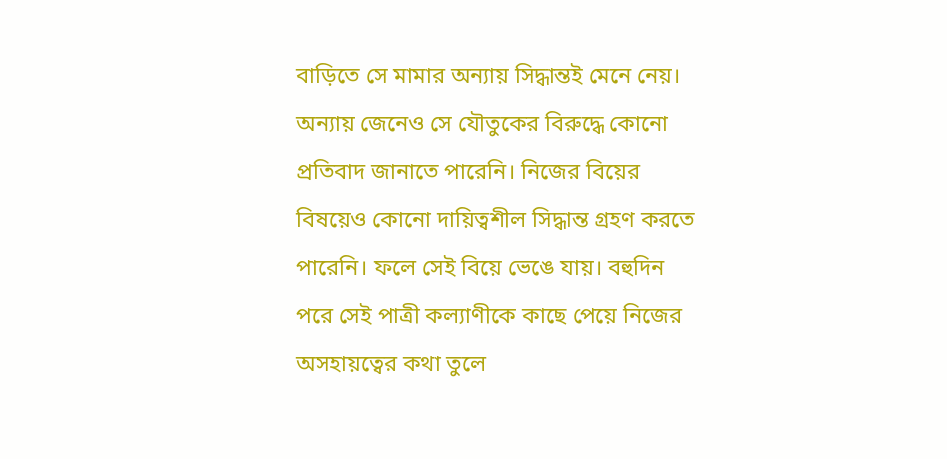বাড়িতে সে মামার অন্যায় সিদ্ধান্তই মেনে নেয়। অন্যায় জেনেও সে যৌতুকের বিরুদ্ধে কোনো প্রতিবাদ জানাতে পারেনি। নিজের বিয়ের বিষয়েও কোনো দায়িত্বশীল সিদ্ধান্ত গ্রহণ করতে পারেনি। ফলে সেই বিয়ে ভেঙে যায়। বহুদিন পরে সেই পাত্রী কল্যাণীকে কাছে পেয়ে নিজের অসহায়ত্বের কথা তুলে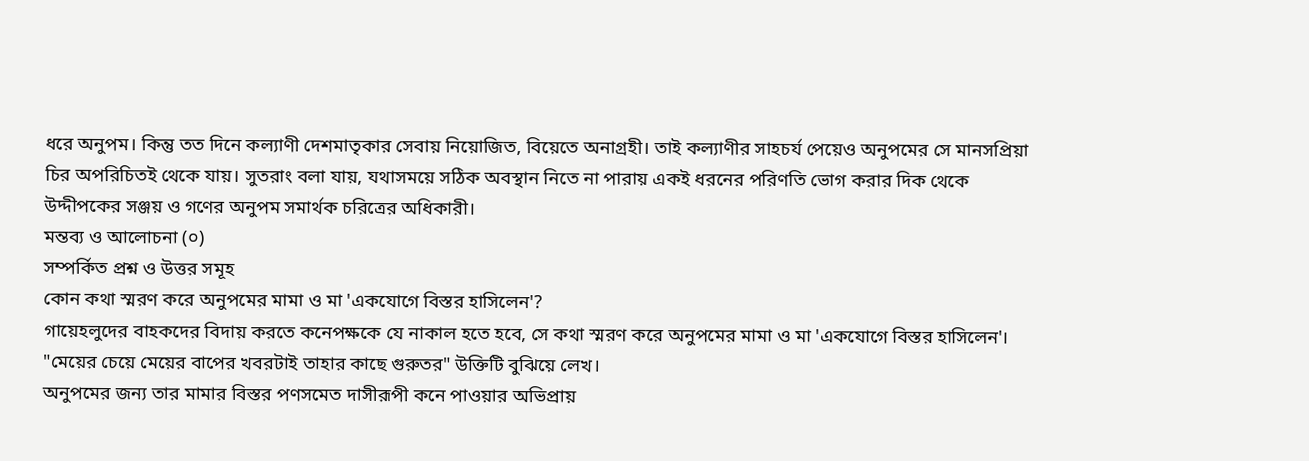ধরে অনুপম। কিন্তু তত দিনে কল্যাণী দেশমাতৃকার সেবায় নিয়োজিত, বিয়েতে অনাগ্রহী। তাই কল্যাণীর সাহচর্য পেয়েও অনুপমের সে মানসপ্রিয়া চির অপরিচিতই থেকে যায়। সুতরাং বলা যায়, যথাসময়ে সঠিক অবস্থান নিতে না পারায় একই ধরনের পরিণতি ভোগ করার দিক থেকে উদ্দীপকের সঞ্জয় ও গণের অনুপম সমার্থক চরিত্রের অধিকারী।
মন্তব্য ও আলোচনা (০)
সম্পর্কিত প্রশ্ন ও উত্তর সমূহ
কোন কথা স্মরণ করে অনুপমের মামা ও মা 'একযোগে বিস্তর হাসিলেন'?
গায়েহলুদের বাহকদের বিদায় করতে কনেপক্ষকে যে নাকাল হতে হবে, সে কথা স্মরণ করে অনুপমের মামা ও মা 'একযোগে বিস্তর হাসিলেন'।
"মেয়ের চেয়ে মেয়ের বাপের খবরটাই তাহার কাছে গুরুতর" উক্তিটি বুঝিয়ে লেখ।
অনুপমের জন্য তার মামার বিস্তর পণসমেত দাসীরূপী কনে পাওয়ার অভিপ্রায়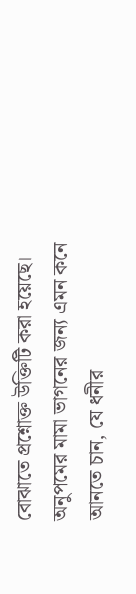বোঝাতে প্রশ্নোক্ত উক্তিটি করা হয়েছে।
অনুপমের মামা ভাগনের জন্য এমন কনে আনতে চান, যে ধনীর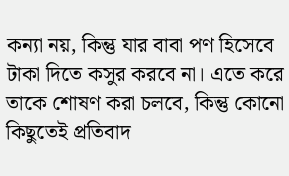কন্যা নয়, কিন্তু যার বাবা পণ হিসেবে টাকা দিতে কসুর করবে না। এতে করে তাকে শোষণ করা চলবে, কিন্তু কোনো কিছুতেই প্রতিবাদ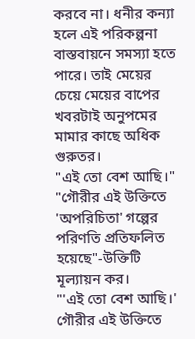করবে না। ধনীর কন্যা হলে এই পরিকল্পনা বাস্তবায়নে সমস্যা হতে পারে। তাই মেয়ের চেয়ে মেয়ের বাপের খবরটাই অনুপমের মামার কাছে অধিক গুরুতর।
"এই তো বেশ আছি।" "গৌরীর এই উক্তিতে 'অপরিচিতা' গল্পের পরিণতি প্রতিফলিত হয়েছে"-উক্তিটি মূল্যায়ন কর।
"'এই তো বেশ আছি।' গৌরীর এই উক্তিতে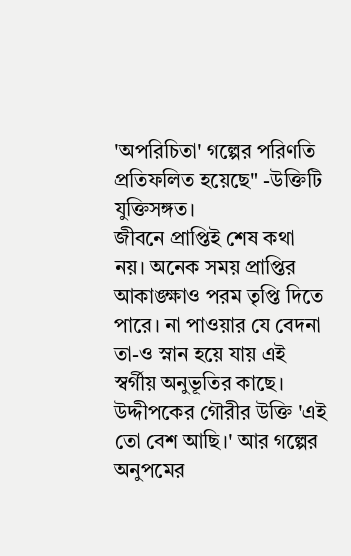'অপরিচিতা' গল্পের পরিণতি প্রতিফলিত হয়েছে" -উক্তিটি যুক্তিসঙ্গত।
জীবনে প্রাপ্তিই শেষ কথা নয়। অনেক সময় প্রাপ্তির আকাঙ্ক্ষাও পরম তৃপ্তি দিতে পারে। না পাওয়ার যে বেদনা তা-ও স্নান হয়ে যায় এই স্বর্গীয় অনুভূতির কাছে। উদ্দীপকের গৌরীর উক্তি 'এই তো বেশ আছি।' আর গল্পের অনুপমের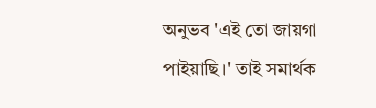অনুভব 'এই তো জায়গা পাইয়াছি।' তাই সমার্থক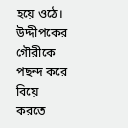হয়ে ওঠে।
উদ্দীপকের গৌরীকে পছন্দ করে বিয়ে করতে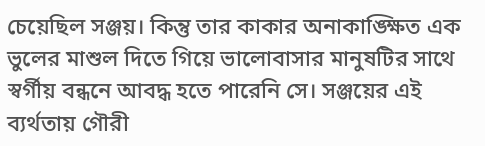চেয়েছিল সঞ্জয়। কিন্তু তার কাকার অনাকাঙ্ক্ষিত এক ভুলের মাশুল দিতে গিয়ে ভালোবাসার মানুষটির সাথে স্বর্গীয় বন্ধনে আবদ্ধ হতে পারেনি সে। সঞ্জয়ের এই ব্যর্থতায় গৌরী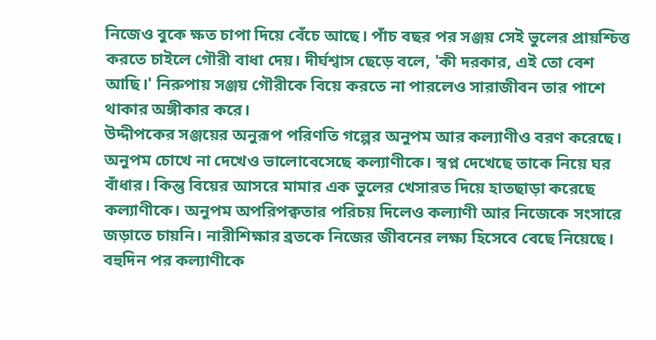নিজেও বুকে ক্ষত চাপা দিয়ে বেঁচে আছে। পাঁচ বছর পর সঞ্জয় সেই ভুলের প্রায়শ্চিত্ত করতে চাইলে গৌরী বাধা দেয়। দীর্ঘশ্বাস ছেড়ে বলে, 'কী দরকার, এই তো বেশ আছি।' নিরুপায় সঞ্জয় গৌরীকে বিয়ে করতে না পারলেও সারাজীবন তার পাশে থাকার অঙ্গীকার করে।
উদ্দীপকের সঞ্জয়ের অনুরূপ পরিণতি গল্পের অনুপম আর কল্যাণীও বরণ করেছে। অনুপম চোখে না দেখেও ভালোবেসেছে কল্যাণীকে। স্বপ্ন দেখেছে তাকে নিয়ে ঘর বাঁধার। কিন্তু বিয়ের আসরে মামার এক ভুলের খেসারত দিয়ে হাতছাড়া করেছে কল্যাণীকে। অনুপম অপরিপক্বতার পরিচয় দিলেও কল্যাণী আর নিজেকে সংসারে জড়াতে চায়নি। নারীশিক্ষার ব্রতকে নিজের জীবনের লক্ষ্য হিসেবে বেছে নিয়েছে। বহুদিন পর কল্যাণীকে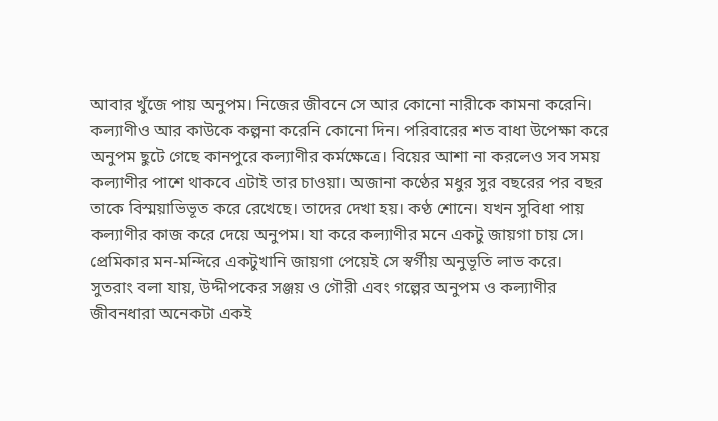আবার খুঁজে পায় অনুপম। নিজের জীবনে সে আর কোনো নারীকে কামনা করেনি। কল্যাণীও আর কাউকে কল্পনা করেনি কোনো দিন। পরিবারের শত বাধা উপেক্ষা করে অনুপম ছুটে গেছে কানপুরে কল্যাণীর কর্মক্ষেত্রে। বিয়ের আশা না করলেও সব সময় কল্যাণীর পাশে থাকবে এটাই তার চাওয়া। অজানা কণ্ঠের মধুর সুর বছরের পর বছর তাকে বিস্ময়াভিভূত করে রেখেছে। তাদের দেখা হয়। কণ্ঠ শোনে। যখন সুবিধা পায় কল্যাণীর কাজ করে দেয়ে অনুপম। যা করে কল্যাণীর মনে একটু জায়গা চায় সে। প্রেমিকার মন-মন্দিরে একটুখানি জায়গা পেয়েই সে স্বর্গীয় অনুভূতি লাভ করে।
সুতরাং বলা যায়, উদ্দীপকের সঞ্জয় ও গৌরী এবং গল্পের অনুপম ও কল্যাণীর জীবনধারা অনেকটা একই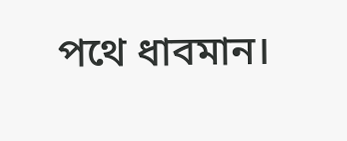পথে ধাবমান।